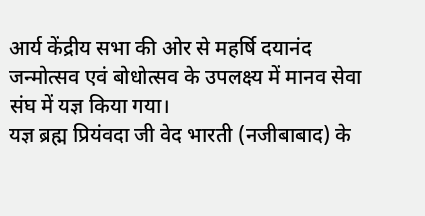आर्य केंद्रीय सभा की ओर से महर्षि दयानंद जन्मोत्सव एवं बोधोत्सव के उपलक्ष्य में मानव सेवा संघ में यज्ञ किया गया।
यज्ञ ब्रह्म प्रियंवदा जी वेद भारती (नजीबाबाद) के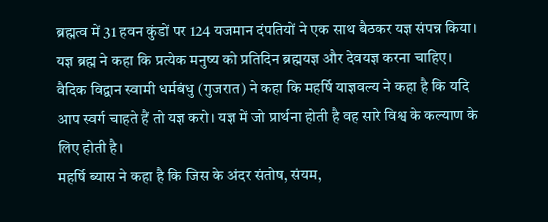ब्रह्मत्व में 31 हवन कुंडों पर 124 यजमान दंपतियों ने एक साथ बैठकर यज्ञ संपन्न किया। यज्ञ ब्रह्म ने कहा कि प्रत्येक मनुष्य को प्रतिदिन ब्रह्मयज्ञ और देवयज्ञ करना चाहिए।
वैदिक विद्वान स्वामी धर्मबंधु (गुजरात) ने कहा कि महर्षि याज्ञवल्य ने कहा है कि यदि आप स्वर्ग चाहते हैं तो यज्ञ करो। यज्ञ में जो प्रार्थना होती है वह सारे विश्व के कल्याण के लिए होती है।
महर्षि ब्यास ने कहा है कि जिस के अंदर संतोष, संयम,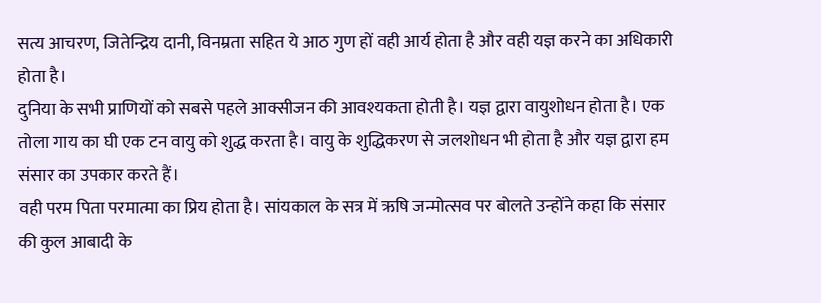सत्य आचरण, जितेन्द्रिय दानी, विनम्रता सहित ये आठ गुण हों वही आर्य होता है और वही यज्ञ करने का अधिकारी होता है।
दुनिया के सभी प्राणियों को सबसे पहले आक्सीजन की आवश्यकता होती है। यज्ञ द्वारा वायुशोधन होता है। एक तोला गाय का घी एक टन वायु को शुद्ध करता है। वायु के शुद्धिकरण से जलशोधन भी होता है और यज्ञ द्वारा हम संसार का उपकार करते हैं।
वही परम पिता परमात्मा का प्रिय होता है। सांयकाल के सत्र में ऋषि जन्मोत्सव पर बोलते उन्होंने कहा कि संसार की कुल आबादी के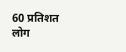60 प्रतिशत लोग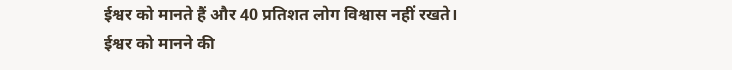ईश्वर को मानते हैं और 40 प्रतिशत लोग विश्वास नहीं रखते।
ईश्वर को मानने की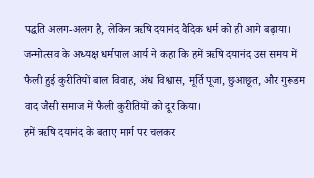पद्धति अलग-अलग है, लेकिन ऋषि दयानंद वैदिक धर्म को ही आगे बढ़ाया। जन्मोत्सव के अध्यक्ष धर्मपाल आर्य ने कहा कि हमें ऋषि दयानंद उस समय में फैली हुई कुरीतियों बाल विवाह, अंध विश्वास, मूर्ति पूजा, छुआछूत, और गुरूडम वाद जैसी समाज में फैली कुरीतियों को दूर किया।
हमें ऋषि दयानंद के बताए मार्ग पर चलकर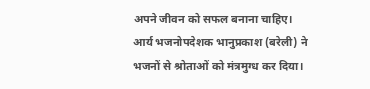अपने जीवन को सफल बनाना चाहिए। आर्य भजनोपदेशक भानुप्रकाश (बरेली) ने भजनों से श्रोताओं को मंत्रमुग्ध कर दिया।